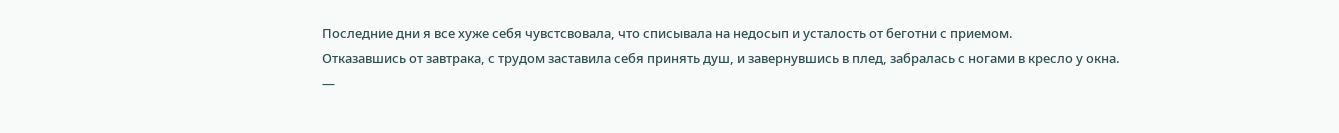Последние дни я все хуже себя чувстсвовала, что списывала на недосып и усталость от беготни с приемом.
Отказавшись от завтрака, с трудом заставила себя принять душ, и завернувшись в плед, забралась с ногами в кресло у окна.
—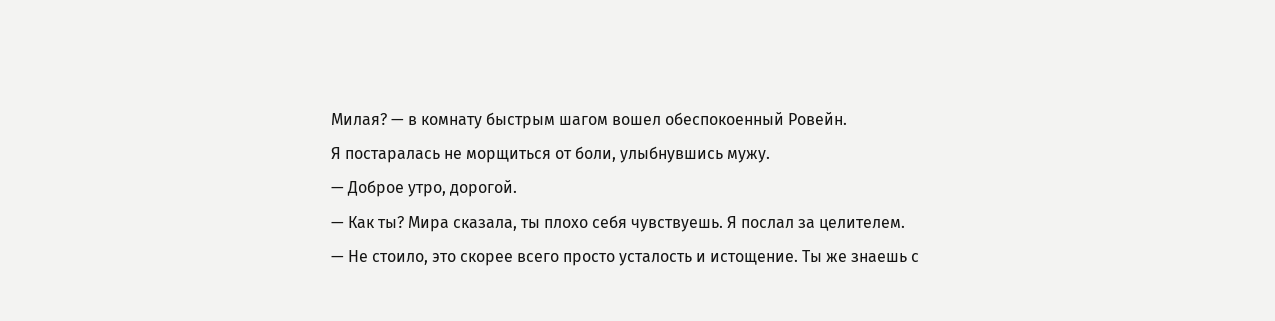Милая? — в комнату быстрым шагом вошел обеспокоенный Ровейн.
Я постаралась не морщиться от боли, улыбнувшись мужу.
— Доброе утро, дорогой.
— Как ты? Мира сказала, ты плохо себя чувствуешь. Я послал за целителем.
— Не стоило, это скорее всего просто усталость и истощение. Ты же знаешь с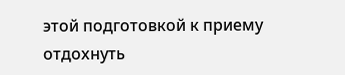этой подготовкой к приему отдохнуть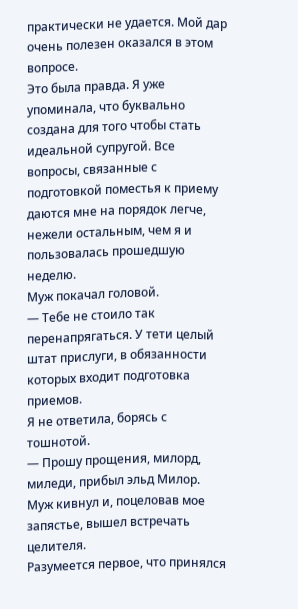практически не удается. Мой дар очень полезен оказался в этом вопросе.
Это была правда. Я уже упоминала, что буквально создана для того чтобы стать идеальной супругой. Все вопросы, связанные с подготовкой поместья к приему даются мне на порядок легче, нежели остальным, чем я и пользовалась прошедшую неделю.
Муж покачал головой.
— Тебе не стоило так перенапрягаться. У тети целый штат прислуги, в обязанности которых входит подготовка приемов.
Я не ответила, борясь с тошнотой.
— Прошу прощения, милорд, миледи, прибыл эльд Милор.
Муж кивнул и, поцеловав мое запястье, вышел встречать целителя.
Разумеется первое, что принялся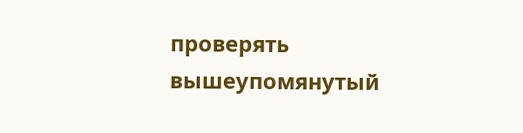проверять вышеупомянутый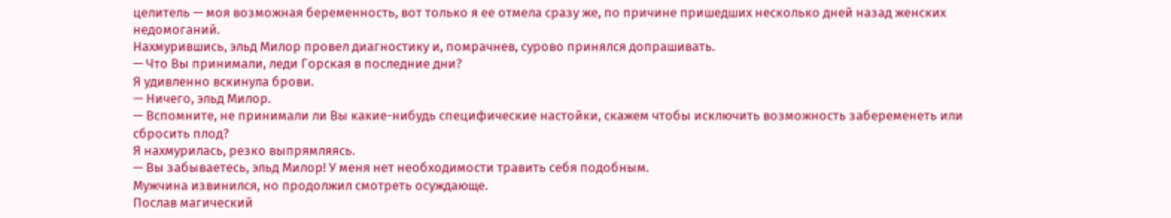целитель — моя возможная беременность, вот только я ее отмела сразу же, по причине пришедших несколько дней назад женских недомоганий.
Нахмурившись, эльд Милор провел диагностику и, помрачнев, сурово принялся допрашивать.
— Что Вы принимали, леди Горская в последние дни?
Я удивленно вскинула брови.
— Ничего, эльд Милор.
— Вспомните, не принимали ли Вы какие-нибудь специфические настойки, скажем чтобы исключить возможность забеременеть или сбросить плод?
Я нахмурилась, резко выпрямляясь.
— Вы забываетесь, эльд Милор! У меня нет необходимости травить себя подобным.
Мужчина извинился, но продолжил смотреть осуждающе.
Послав магический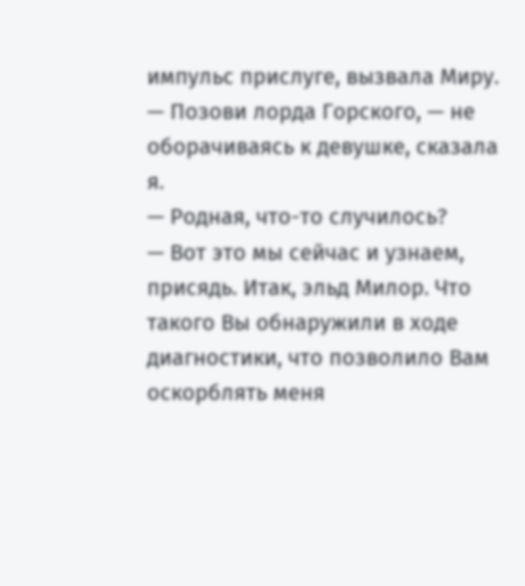импульс прислуге, вызвала Миру.
— Позови лорда Горского, — не оборачиваясь к девушке, сказала я.
— Родная, что-то случилось?
— Вот это мы сейчас и узнаем, присядь. Итак, эльд Милор. Что такого Вы обнаружили в ходе диагностики, что позволило Вам оскорблять меня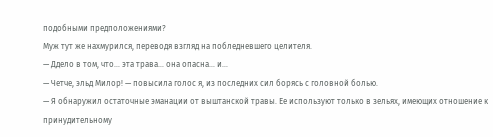подобными предположениями?
Муж тут же нахмурился, переводя взгляд на побледневшего целителя.
— Ддело в том, что… эта трава… она опасна… и…
— Четче, эльд Милор! — повысила голос я, из последних сил борясь с головной болью.
— Я обнаружил остаточные эманации от выштанской травы. Ее используют только в зельях, имеющих отношение к принудительному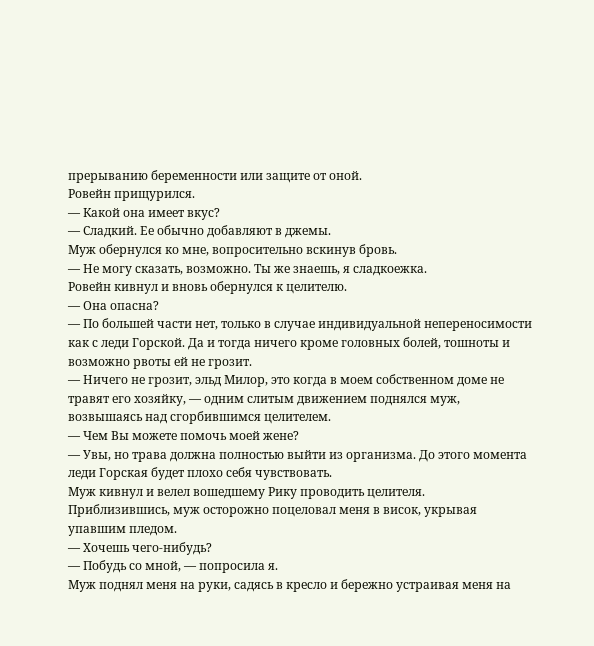прерыванию беременности или защите от оной.
Ровейн прищурился.
— Какой она имеет вкус?
— Сладкий. Ее обычно добавляют в джемы.
Муж обернулся ко мне, вопросительно вскинув бровь.
— Не могу сказать, возможно. Ты же знаешь, я сладкоежка.
Ровейн кивнул и вновь обернулся к целителю.
— Она опасна?
— По большей части нет, только в случае индивидуальной непереносимости как с леди Горской. Да и тогда ничего кроме головных болей, тошноты и возможно рвоты ей не грозит.
— Ничего не грозит, эльд Милор, это когда в моем собственном доме не травят его хозяйку, — одним слитым движением поднялся муж, возвышаясь над сгорбившимся целителем.
— Чем Вы можете помочь моей жене?
— Увы, но трава должна полностью выйти из организма. До этого момента леди Горская будет плохо себя чувствовать.
Муж кивнул и велел вошедшему Рику проводить целителя.
Приблизившись, муж осторожно поцеловал меня в висок, укрывая упавшим пледом.
— Хочешь чего-нибудь?
— Побудь со мной, — попросила я.
Муж поднял меня на руки, садясь в кресло и бережно устраивая меня на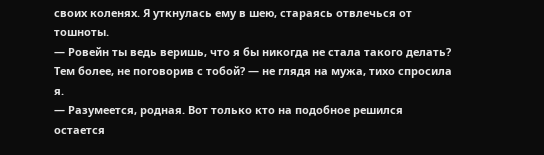своих коленях. Я уткнулась ему в шею, стараясь отвлечься от тошноты.
— Ровейн ты ведь веришь, что я бы никогда не стала такого делать? Тем более, не поговорив с тобой? — не глядя на мужа, тихо спросила я.
— Разумеется, родная. Вот только кто на подобное решился остается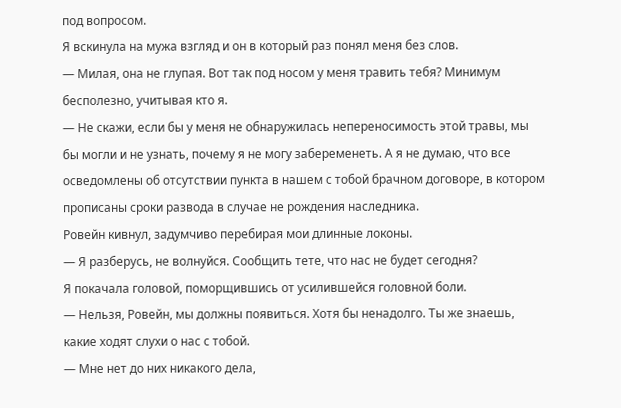под вопросом.
Я вскинула на мужа взгляд и он в который раз понял меня без слов.
— Милая, она не глупая. Вот так под носом у меня травить тебя? Минимум бесполезно, учитывая кто я.
— Не скажи, если бы у меня не обнаружилась непереносимость этой травы, мы бы могли и не узнать, почему я не могу забеременеть. А я не думаю, что все осведомлены об отсутствии пункта в нашем с тобой брачном договоре, в котором прописаны сроки развода в случае не рождения наследника.
Ровейн кивнул, задумчиво перебирая мои длинные локоны.
— Я разберусь, не волнуйся. Сообщить тете, что нас не будет сегодня?
Я покачала головой, поморщившись от усилившейся головной боли.
— Нельзя, Ровейн, мы должны появиться. Хотя бы ненадолго. Ты же знаешь, какие ходят слухи о нас с тобой.
— Мне нет до них никакого дела,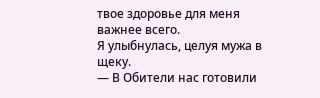твое здоровье для меня важнее всего.
Я улыбнулась, целуя мужа в щеку.
— В Обители нас готовили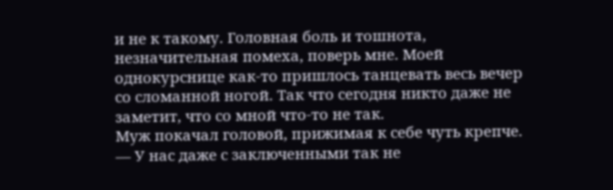и не к такому. Головная боль и тошнота, незначительная помеха, поверь мне. Моей однокурснице как-то пришлось танцевать весь вечер со сломанной ногой. Так что сегодня никто даже не заметит, что со мной что-то не так.
Муж покачал головой, прижимая к себе чуть крепче.
— У нас даже с заключенными так не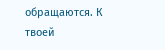обращаются. К твоей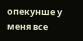опекунше у меня все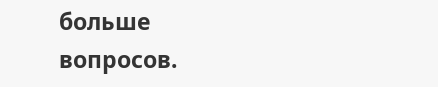больше вопросов.